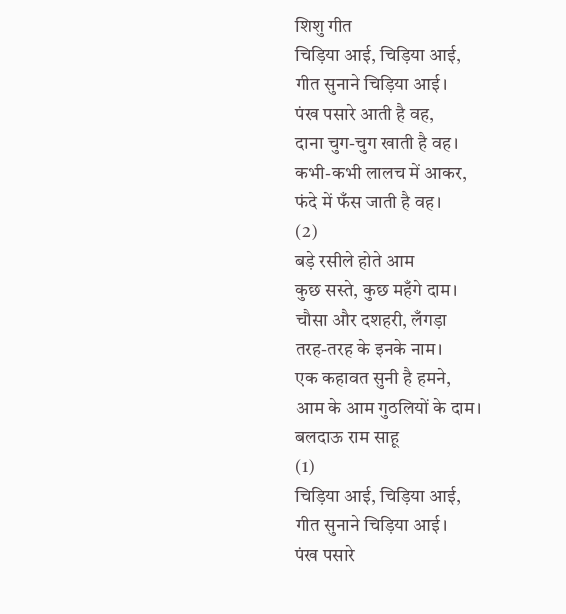शिशु गीत
चिड़िया आई, चिड़िया आई,
गीत सुनाने चिड़िया आई।
पंख पसारे आती है वह,
दाना चुग-चुग खाती है वह।
कभी-कभी लालच में आकर,
फंदे में फँस जाती है वह।
(2)
बड़े रसीले होते आम
कुछ सस्ते, कुछ महँगे दाम।
चौसा और दशहरी, लँगड़ा
तरह-तरह के इनके नाम।
एक कहावत सुनी है हमने,
आम के आम गुठलियों के दाम।
बलदाऊ राम साहू
(1)
चिड़िया आई, चिड़िया आई,
गीत सुनाने चिड़िया आई।
पंख पसारे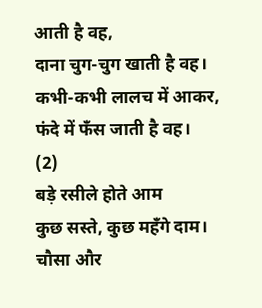आती है वह,
दाना चुग-चुग खाती है वह।
कभी-कभी लालच में आकर,
फंदे में फँस जाती है वह।
(2)
बड़े रसीले होते आम
कुछ सस्ते, कुछ महँगे दाम।
चौसा और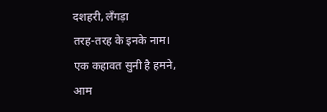दशहरी, लँगड़ा
तरह-तरह के इनके नाम।
एक कहावत सुनी है हमने,
आम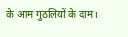के आम गुठलियों के दाम।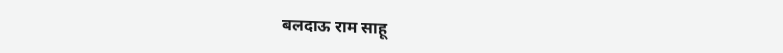बलदाऊ राम साहू